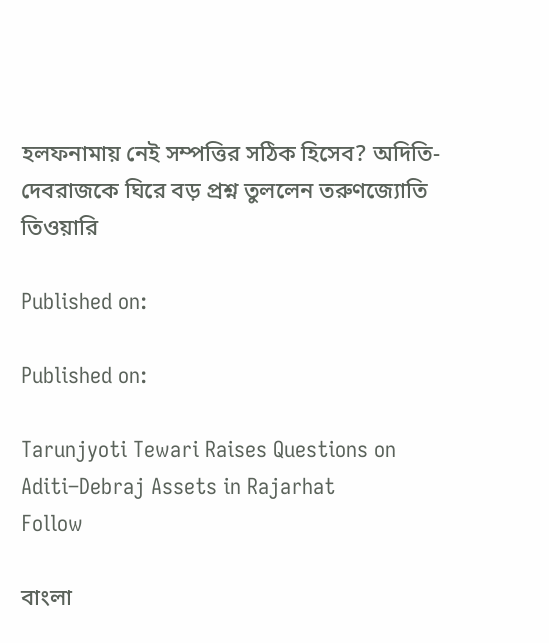হলফনামায় নেই সম্পত্তির সঠিক হিসেব? অদিতি-দেবরাজকে ঘিরে বড় প্রশ্ন তুললেন তরুণজ্যোতি তিওয়ারি

Published on:

Published on:

Tarunjyoti Tewari Raises Questions on Aditi–Debraj Assets in Rajarhat
Follow

বাংলা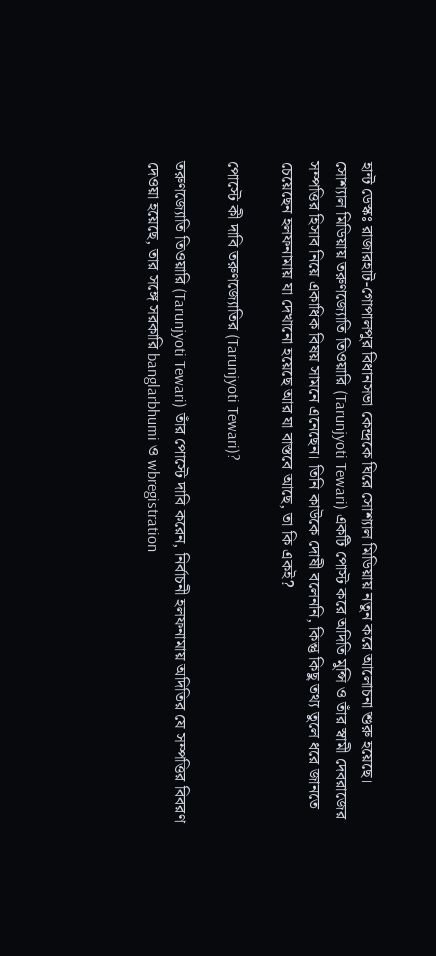হান্ট ডেস্কঃ রাজারহাট-গোপালপুর বিধানসভা কেন্দ্রকে ঘিরে সোশ্যাল মিডিয়ায় নতুন করে আলোচনা শুরু হয়েছে। সোশ্যাল মিডিয়ায় তরুণজ্যোতি তিওয়ারি (Tarunjyoti Tewari) একটি পোস্ট করে অদিতি মুন্সি ও তাঁর স্বামী দেবরাজের সম্পত্তির হিসাব নিয়ে একাধিক বিষয় সামনে এনেছেন। তিনি কাউকে দোষী বলেননি, কিন্তু কিছু তথ্য তুলে ধরে জানতে চেয়েছেন হলফনামায় যা দেখানো হয়েছে আর যা বাস্তবে আছে, তা কি একই?

পোস্টে কী দাবি তরুণজ্যোতির (Tarunjyoti Tewari)?

তরুণজ্যোতি তিওয়ারি (Tarunjyoti Tewari) তাঁর পোস্টে দাবি করেন, নির্বাচনী হলফনামায় অদিতির যে সম্পত্তির বিবরণ দেওয়া হয়েছে, তার সঙ্গে সরকারি banglarbhumi ও wbregistration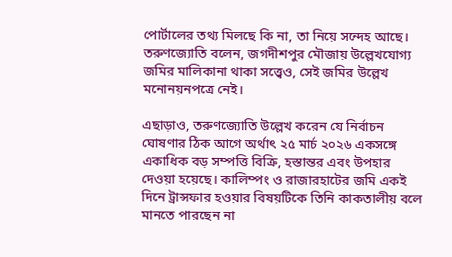পোর্টালের তথ্য মিলছে কি না, তা নিয়ে সন্দেহ আছে। তরুণজ্যোতি বলেন, জগদীশপুর মৌজায় উল্লেখযোগ্য জমির মালিকানা থাকা সত্ত্বেও, সেই জমির উল্লেখ মনোনয়নপত্রে নেই।

এছাড়াও, তরুণজ্যোতি উল্লেখ করেন যে নির্বাচন ঘোষণার ঠিক আগে অর্থাৎ ২৫ মার্চ ২০২৬ একসঙ্গে একাধিক বড় সম্পত্তি বিক্রি, হস্তান্তর এবং উপহার দেওয়া হয়েছে। কালিম্পং ও রাজারহাটের জমি একই দিনে ট্রান্সফার হওয়ার বিষয়টিকে তিনি কাকতালীয় বলে মানতে পারছেন না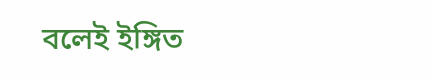বলেই ইঙ্গিত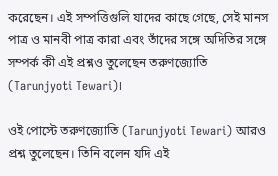করেছেন। এই সম্পত্তিগুলি যাদের কাছে গেছে, সেই মানস পাত্র ও মানবী পাত্র কারা এবং তাঁদের সঙ্গে অদিতির সঙ্গে সম্পর্ক কী এই প্রশ্নও তুলেছেন তরুণজ্যোতি (Tarunjyoti Tewari)।

ওই পোস্টে তরুণজ্যোতি (Tarunjyoti Tewari) আরও প্রশ্ন তুলেছেন। তিনি বলেন যদি এই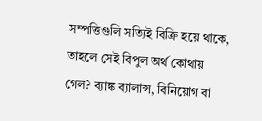সম্পত্তিগুলি সত্যিই বিক্রি হয়ে থাকে, তাহলে সেই বিপুল অর্থ কোথায় গেল? ব্যাঙ্ক ব্যালান্স, বিনিয়োগ বা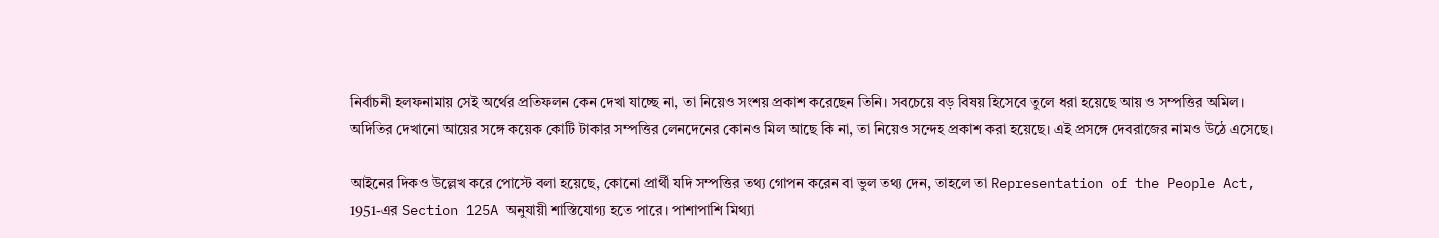নির্বাচনী হলফনামায় সেই অর্থের প্রতিফলন কেন দেখা যাচ্ছে না, তা নিয়েও সংশয় প্রকাশ করেছেন তিনি। সবচেয়ে বড় বিষয় হিসেবে তুলে ধরা হয়েছে আয় ও সম্পত্তির অমিল। অদিতির দেখানো আয়ের সঙ্গে কয়েক কোটি টাকার সম্পত্তির লেনদেনের কোনও মিল আছে কি না, তা নিয়েও সন্দেহ প্রকাশ করা হয়েছে। এই প্রসঙ্গে দেবরাজের নামও উঠে এসেছে।

আইনের দিকও উল্লেখ করে পোস্টে বলা হয়েছে, কোনো প্রার্থী যদি সম্পত্তির তথ্য গোপন করেন বা ভুল তথ্য দেন, তাহলে তা Representation of the People Act, 1951-এর Section 125A অনুযায়ী শাস্তিযোগ্য হতে পারে। পাশাপাশি মিথ্যা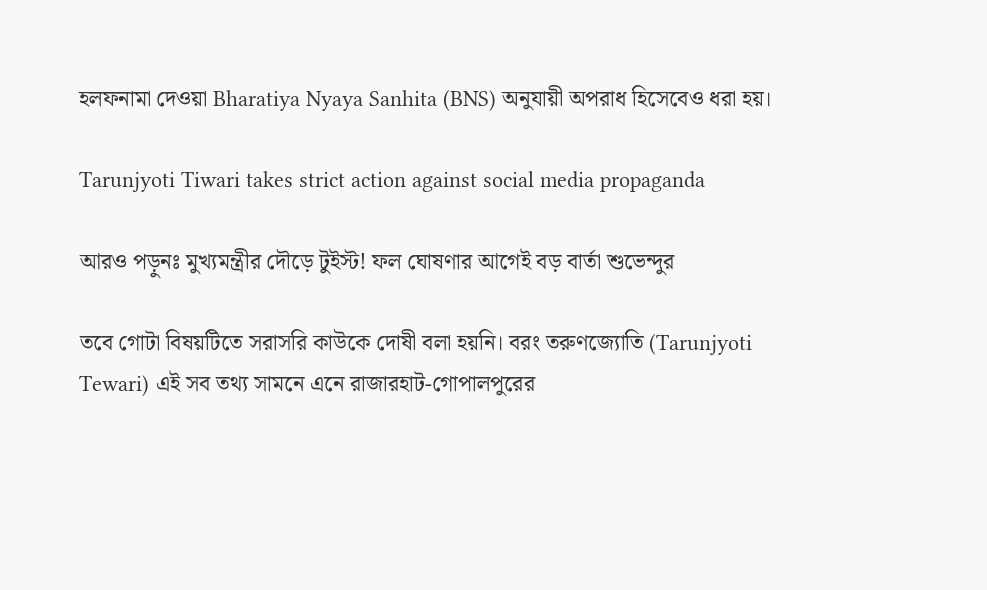হলফনামা দেওয়া Bharatiya Nyaya Sanhita (BNS) অনুযায়ী অপরাধ হিসেবেও ধরা হয়।

Tarunjyoti Tiwari takes strict action against social media propaganda

আরও পড়ুনঃ মুখ্যমন্ত্রীর দৌড়ে টুইস্ট! ফল ঘোষণার আগেই বড় বার্তা শুভেন্দুর

তবে গোটা বিষয়টিতে সরাসরি কাউকে দোষী বলা হয়নি। বরং তরুণজ্যোতি (Tarunjyoti Tewari) এই সব তথ্য সামনে এনে রাজারহাট-গোপালপুরের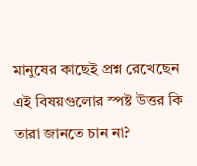মানুষের কাছেই প্রশ্ন রেখেছেন এই বিষয়গুলোর স্পষ্ট উত্তর কি তারা জানতে চান না?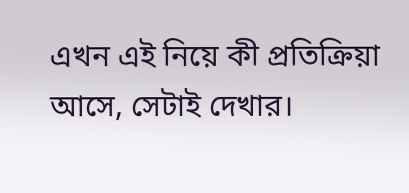এখন এই নিয়ে কী প্রতিক্রিয়া আসে, সেটাই দেখার।